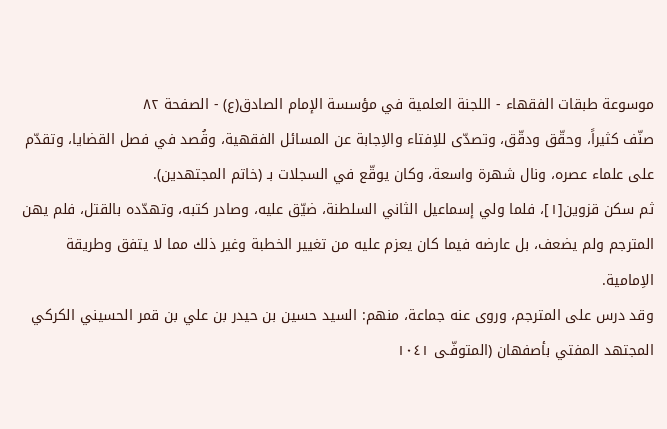موسوعة طبقات الفقهاء - اللجنة العلمية في مؤسسة الإمام الصادق(ع) - الصفحة ٨٢
صنّف كثيراً، وحقّق ودقّق، وتصدّى للاِفتاء والاِجابة عن المسائل الفقهية، وقُصد في فصل القضايا، وتقدّم على علماء عصره، ونال شهرة واسعة، وكان يوقّع في السجلات بـ (خاتم المجتهدين).
ثم سكن قزوين[١]، فلما ولي إسماعيل الثاني السلطنة، ضيّق عليه، وصادر كتبه، وتهدّده بالقتل، فلم يهن المترجم ولم يضعف، بل عارضه فيما كان يعزم عليه من تغيير الخطبة وغير ذلك مما لا يتفق وطريقة الاِمامية.
وقد درس على المترجم، وروى عنه جماعة، منهم: السيد حسين بن حيدر بن علي بن قمر الحسيني الكركي المجتهد المفتي بأصفهان (المتوفّـى ١٠٤١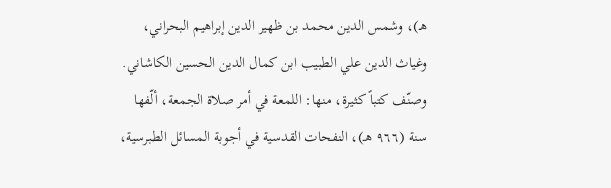هـ)، وشمس الدين محمد بن ظهير الدين إبراهيم البحراني، وغياث الدين علي الطبيب ابن كمال الدين الحسين الكاشاني.
وصنّف كتباً كثيرة، منها: اللمعة في أمر صلاة الجمعة، ألّفها سنة (٩٦٦ هـ)، النفحات القدسية في أجوبة المسائل الطبرسية،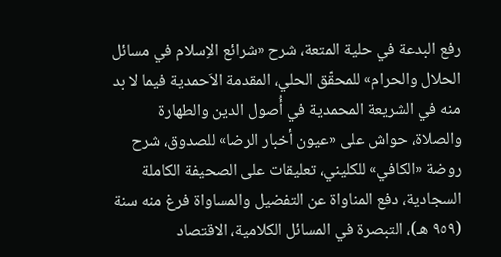رفع البدعة في حلية المتعة، شرح «شرائع الاِسلام في مسائل الحلال والحرام» للمحقّق الحلي، المقدمة الاَحمدية فيما لا بد منه في الشريعة المحمدية في أُصول الدين والطهارة والصلاة، حواش على «عيون أخبار الرضا» للصدوق، شرح روضة «الكافي» للكليني، تعليقات على الصحيفة الكاملة السجادية، دفع المناواة عن التفضيل والمساواة فرغ منه سنة (٩٥٩ هـ)، التبصرة في المسائل الكلامية، الاقتصاد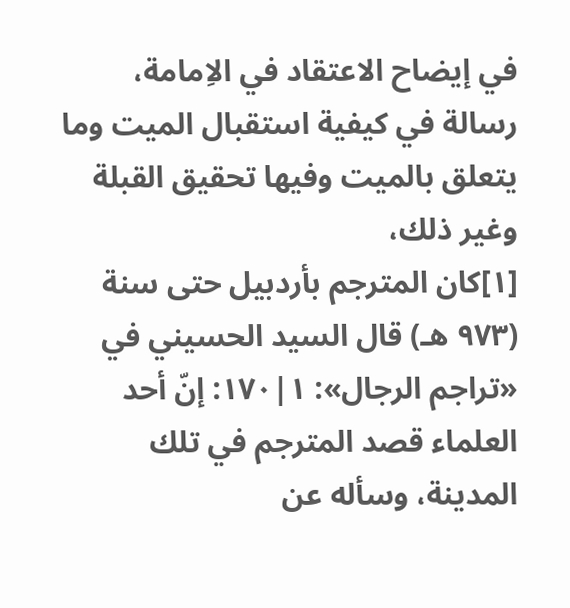في إيضاح الاعتقاد في الاِمامة، رسالة في كيفية استقبال الميت وما يتعلق بالميت وفيها تحقيق القبلة وغير ذلك،
[١]كان المترجم بأردبيل حتى سنة (٩٧٣ هـ) قال السيد الحسيني في «تراجم الرجال»: ١|١٧٠: إنّ أحد العلماء قصد المترجم في تلك المدينة، وسأله عن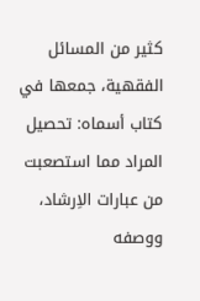كثير من المسائل الفقهية، جمعها في كتاب أسماه: تحصيل المراد مما استصعبت من عبارات الاِرشاد، ووصفه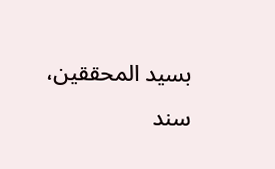بسيد المحققين، سند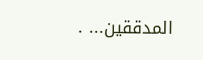المدققين... .